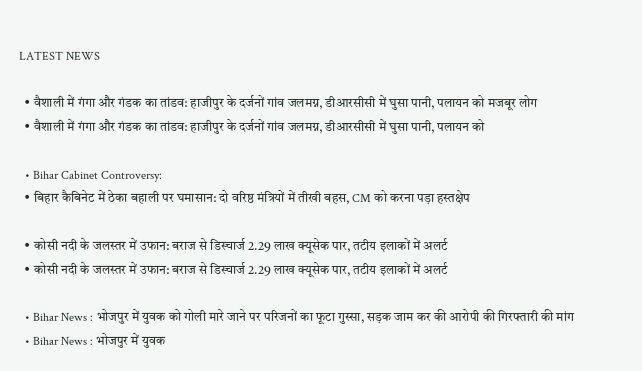LATEST NEWS

  • वैशाली में गंगा और गंडक का तांडव: हाजीपुर के दर्जनों गांव जलमग्न, डीआरसीसी में घुसा पानी, पलायन को मजबूर लोग
  • वैशाली में गंगा और गंडक का तांडव: हाजीपुर के दर्जनों गांव जलमग्न, डीआरसीसी में घुसा पानी, पलायन को

  • Bihar Cabinet Controversy:
  • बिहार कैबिनेट में ठेका बहाली पर घमासान: दो वरिष्ठ मंत्रियों में तीखी बहस, CM को करना पड़ा हस्तक्षेप

  • कोसी नदी के जलस्तर में उफान: बराज से डिस्चार्ज 2.29 लाख क्यूसेक पार, तटीय इलाकों में अलर्ट
  • कोसी नदी के जलस्तर में उफान: बराज से डिस्चार्ज 2.29 लाख क्यूसेक पार, तटीय इलाकों में अलर्ट

  • Bihar News : भोजपुर में युवक को गोली मारे जाने पर परिजनों का फूटा गुस्सा, सड़क जाम कर की आरोपी की गिरफ्तारी की मांग
  • Bihar News : भोजपुर में युवक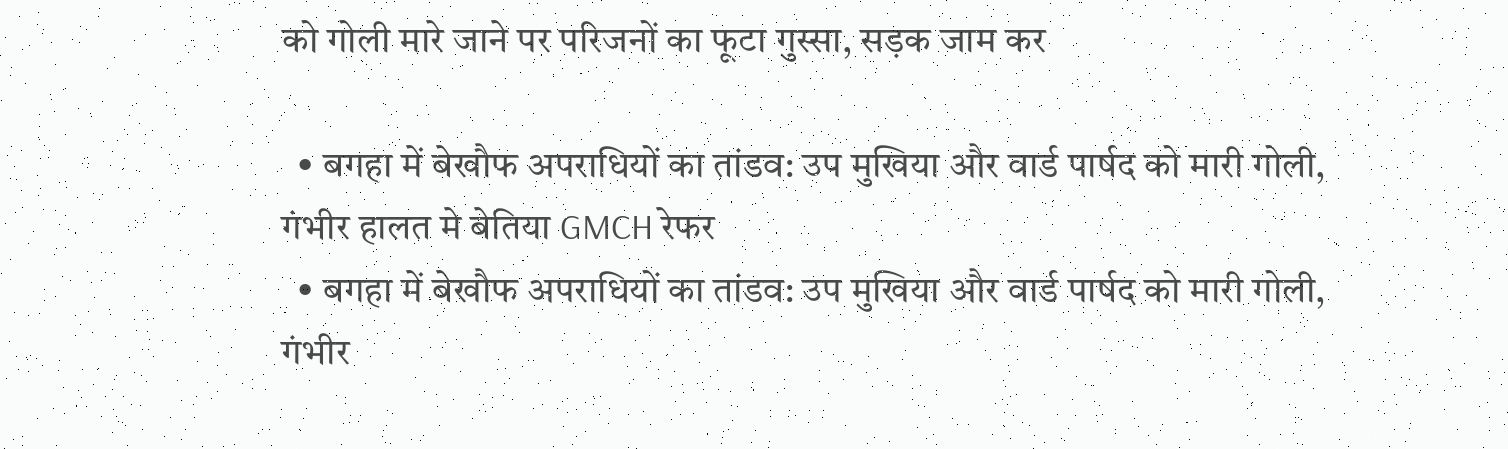को गोली मारे जाने पर परिजनों का फूटा गुस्सा, सड़क जाम कर

  • बगहा में बेखौफ अपराधियों का तांडव: उप मुखिया और वार्ड पार्षद को मारी गोली, गंभीर हालत मे बेतिया GMCH रेफर
  • बगहा में बेखौफ अपराधियों का तांडव: उप मुखिया और वार्ड पार्षद को मारी गोली, गंभीर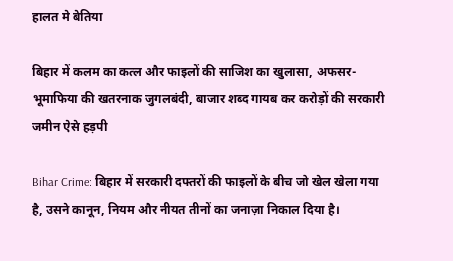हालत मे बेतिया

बिहार में कलम का कत्ल और फाइलों की साजिश का खुलासा, अफसर-भूमाफिया की खतरनाक जुगलबंदी, बाजार शब्द गायब कर करोड़ों की सरकारी जमीन ऐसे हड़पी

Bihar Crime: बिहार में सरकारी दफ्तरों की फाइलों के बीच जो खेल खेला गया है, उसने कानून, नियम और नीयत तीनों का जनाज़ा निकाल दिया है।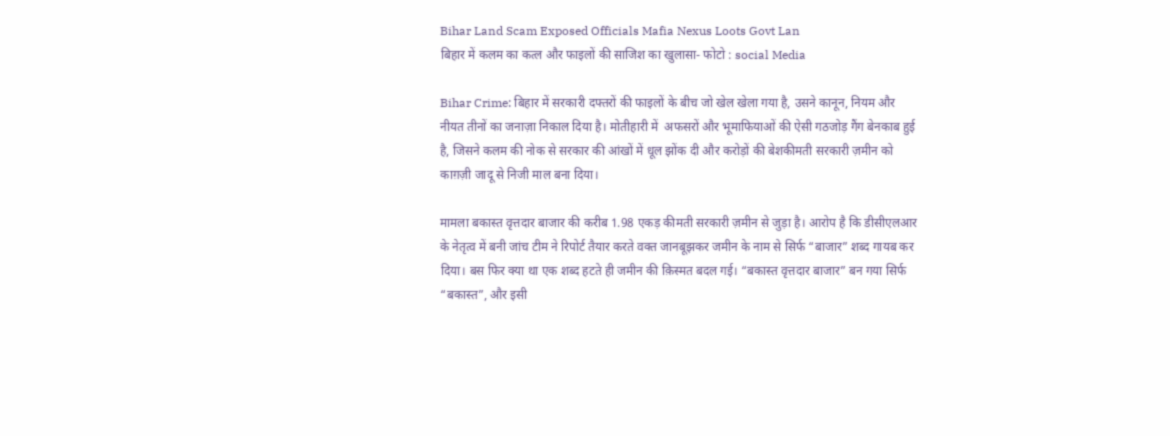Bihar Land Scam Exposed Officials Mafia Nexus Loots Govt Lan
बिहार में कलम का कत्ल और फाइलों की साजिश का खुलासा- फोटो : social Media

Bihar Crime: बिहार में सरकारी दफ्तरों की फाइलों के बीच जो खेल खेला गया है, उसने कानून, नियम और नीयत तीनों का जनाज़ा निकाल दिया है। मोतीहारी में  अफसरों और भूमाफियाओं की ऐसी गठजोड़ गैंग बेनकाब हुई है, जिसने कलम की नोक से सरकार की आंखों में धूल झोंक दी और करोड़ों की बेशकीमती सरकारी ज़मीन को काग़ज़ी जादू से निजी माल बना दिया।

मामला बकास्त वृत्तदार बाजार की करीब 1.98 एकड़ कीमती सरकारी ज़मीन से जुड़ा है। आरोप है कि डीसीएलआर के नेतृत्व में बनी जांच टीम ने रिपोर्ट तैयार करते वक्त जानबूझकर जमीन के नाम से सिर्फ “बाजार” शब्द गायब कर दिया। बस फिर क्या था एक शब्द हटते ही जमीन की क़िस्मत बदल गई। “बकास्त वृत्तदार बाजार” बन गया सिर्फ “बकास्त”, और इसी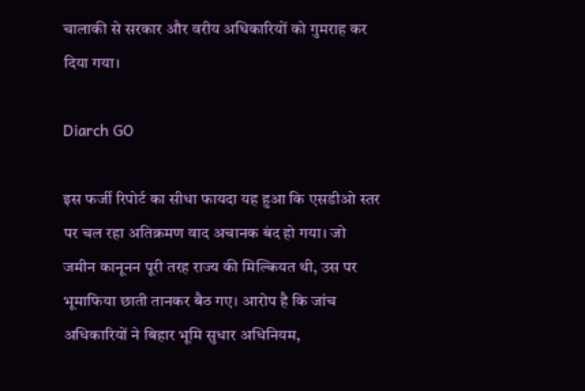चालाकी से सरकार और वरीय अधिकारियों को गुमराह कर दिया गया।

Diarch GO

इस फर्जी रिपोर्ट का सीधा फायदा यह हुआ कि एसडीओ स्तर पर चल रहा अतिक्रमण वाद अचानक बंद हो गया। जो जमीन कानूनन पूरी तरह राज्य की मिल्कियत थी, उस पर भूमाफिया छाती तानकर बैठ गए। आरोप है कि जांच अधिकारियों ने बिहार भूमि सुधार अधिनियम,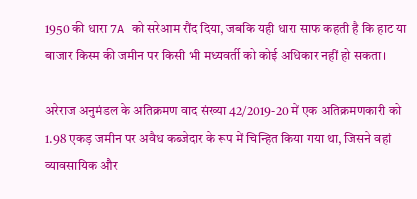1950 की धारा 7A को सरेआम रौंद दिया, जबकि यही धारा साफ कहती है कि हाट या बाजार किस्म की जमीन पर किसी भी मध्यवर्ती को कोई अधिकार नहीं हो सकता।

अरेराज अनुमंडल के अतिक्रमण वाद संख्या 42/2019-20 में एक अतिक्रमणकारी को 1.98 एकड़ जमीन पर अवैध कब्जेदार के रूप में चिन्हित किया गया था, जिसने वहां व्यावसायिक और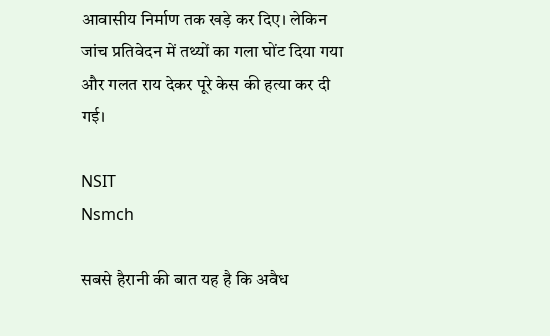आवासीय निर्माण तक खड़े कर दिए। लेकिन जांच प्रतिवेदन में तथ्यों का गला घोंट दिया गया और गलत राय देकर पूरे केस की हत्या कर दी गई।

NSIT
Nsmch

सबसे हैरानी की बात यह है कि अवैध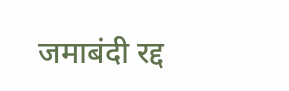जमाबंदी रद्द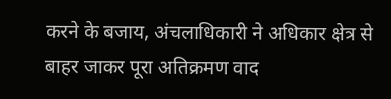करने के बजाय, अंचलाधिकारी ने अधिकार क्षेत्र से बाहर जाकर पूरा अतिक्रमण वाद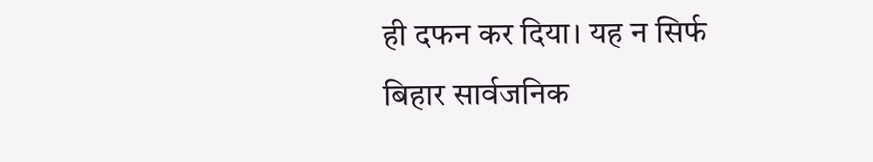ही दफन कर दिया। यह न सिर्फ बिहार सार्वजनिक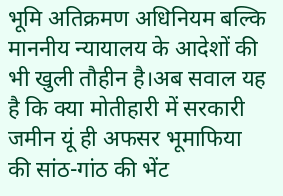भूमि अतिक्रमण अधिनियम बल्कि माननीय न्यायालय के आदेशों की भी खुली तौहीन है।अब सवाल यह है कि क्या मोतीहारी में सरकारी जमीन यूं ही अफसर भूमाफिया की सांठ-गांठ की भेंट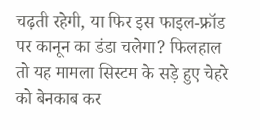चढ़ती रहेगी, या फिर इस फाइल-फ्रॉड पर कानून का डंडा चलेगा? फिलहाल तो यह मामला सिस्टम के सड़े हुए चेहरे को बेनकाब कर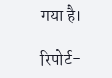गया है।

रिपोर्ट-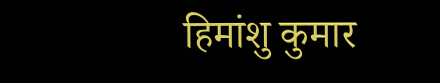हिमांशु कुमार